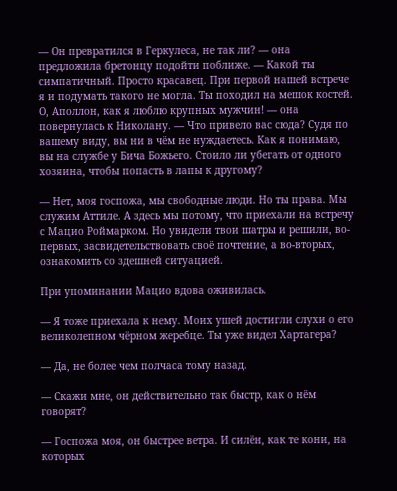— Он превратился в Геркулеса, не так ли? — она предложила бретонцу подойти поближе. — Какой ты симпатичный. Просто красавец. При первой нашей встрече я и подумать такого не могла. Ты походил на мешок костей. О, Аполлон, как я люблю крупных мужчин! — она повернулась к Николану. — Что привело вас сюда? Судя по вашему виду, вы ни в чём не нуждаетесь. Как я понимаю, вы на службе у Бича Божьего. Стоило ли убегать от одного хозяина, чтобы попасть в лапы к другому?

— Нет, моя госпожа, мы свободные люди. Но ты права. Мы служим Аттиле. А здесь мы потому, что приехали на встречу с Мацио Роймарком. Но увидели твои шатры и решили, во-первых, засвидетельствовать своё почтение, а во-вторых, ознакомить со здешней ситуацией.

При упоминании Мацио вдова оживилась.

— Я тоже приехала к нему. Моих ушей достигли слухи о его великолепном чёрном жеребце. Ты уже видел Хартагера?

— Да, не более чем полчаса тому назад.

— Скажи мне, он действительно так быстр, как о нём говорят?

— Госпожа моя, он быстрее ветра. И силён, как те кони, на которых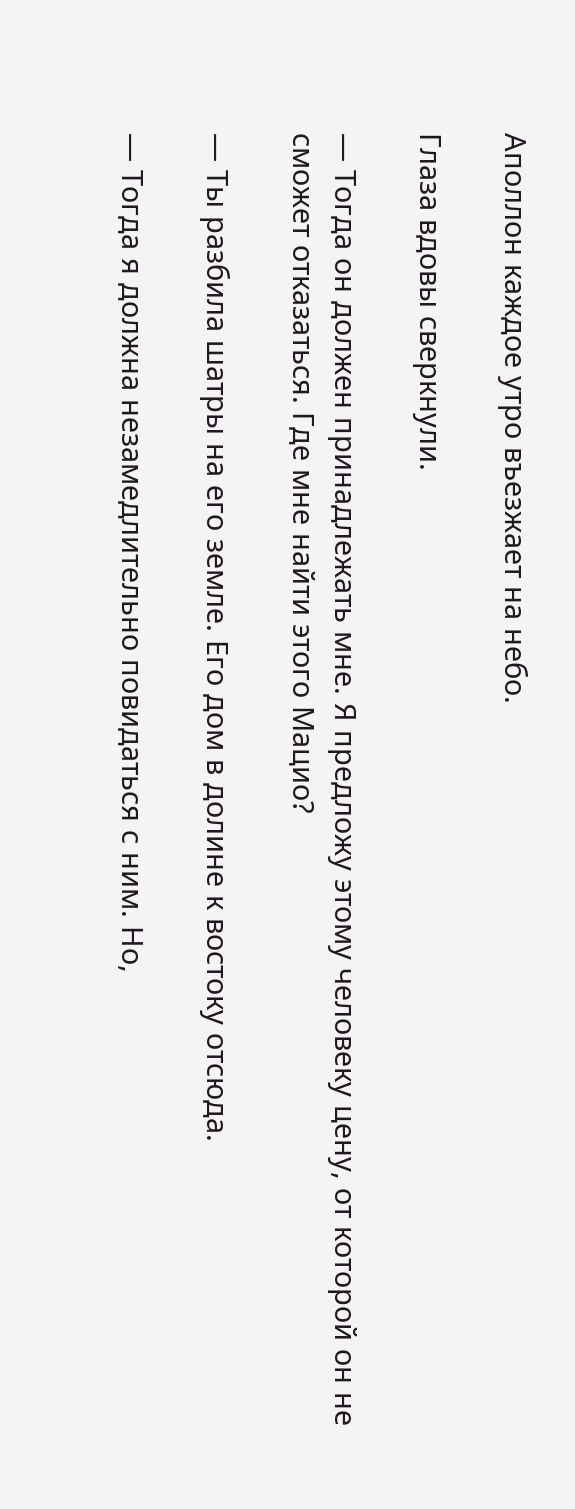Аполлон каждое утро въезжает на небо.

Глаза вдовы сверкнули.

— Тогда он должен принадлежать мне. Я предложу этому человеку цену, от которой он не сможет отказаться. Где мне найти этого Мацио?

— Ты разбила шатры на его земле. Его дом в долине к востоку отсюда.

— Тогда я должна незамедлительно повидаться с ним. Но,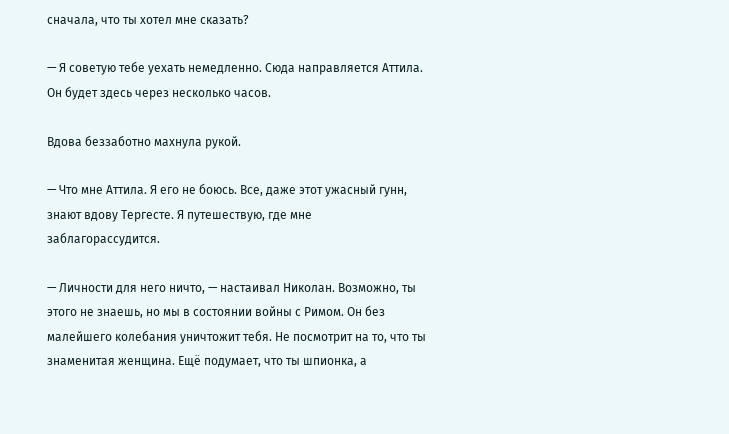сначала, что ты хотел мне сказать?

— Я советую тебе уехать немедленно. Сюда направляется Аттила. Он будет здесь через несколько часов.

Вдова беззаботно махнула рукой.

— Что мне Аттила. Я его не боюсь. Все, даже этот ужасный гунн, знают вдову Тергесте. Я путешествую, где мне заблагорассудится.

— Личности для него ничто, — настаивал Николан. Возможно, ты этого не знаешь, но мы в состоянии войны с Римом. Он без малейшего колебания уничтожит тебя. Не посмотрит на то, что ты знаменитая женщина. Ещё подумает, что ты шпионка, а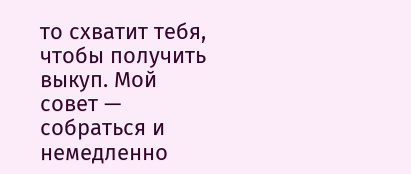то схватит тебя, чтобы получить выкуп. Мой совет — собраться и немедленно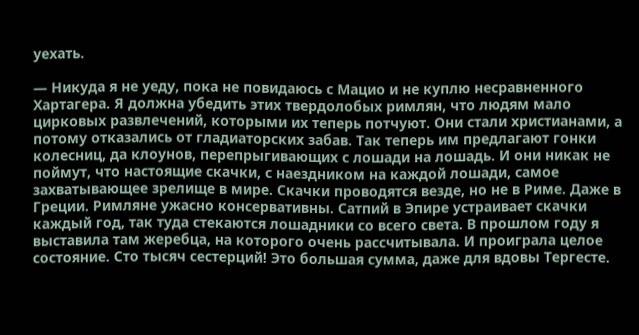уехать.

— Никуда я не уеду, пока не повидаюсь с Мацио и не куплю несравненного Хартагера. Я должна убедить этих твердолобых римлян, что людям мало цирковых развлечений, которыми их теперь потчуют. Они стали христианами, а потому отказались от гладиаторских забав. Так теперь им предлагают гонки колесниц, да клоунов, перепрыгивающих с лошади на лошадь. И они никак не поймут, что настоящие скачки, с наездником на каждой лошади, самое захватывающее зрелище в мире. Скачки проводятся везде, но не в Риме. Даже в Греции. Римляне ужасно консервативны. Сатпий в Эпире устраивает скачки каждый год, так туда стекаются лошадники со всего света. В прошлом году я выставила там жеребца, на которого очень рассчитывала. И проиграла целое состояние. Сто тысяч сестерций! Это большая сумма, даже для вдовы Тергесте.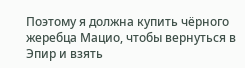Поэтому я должна купить чёрного жеребца Мацио, чтобы вернуться в Эпир и взять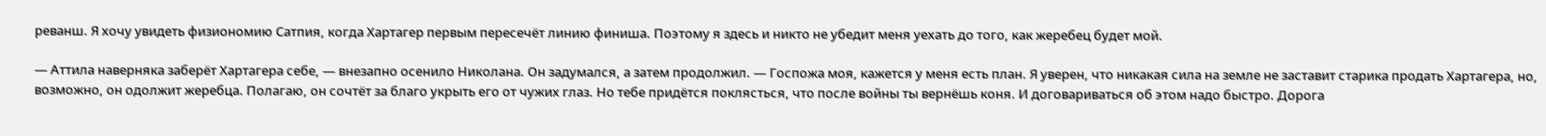реванш. Я хочу увидеть физиономию Сатпия, когда Хартагер первым пересечёт линию финиша. Поэтому я здесь и никто не убедит меня уехать до того, как жеребец будет мой.

— Аттила наверняка заберёт Хартагера себе, — внезапно осенило Николана. Он задумался, а затем продолжил. — Госпожа моя, кажется у меня есть план. Я уверен, что никакая сила на земле не заставит старика продать Хартагера, но, возможно, он одолжит жеребца. Полагаю, он сочтёт за благо укрыть его от чужих глаз. Но тебе придётся поклясться, что после войны ты вернёшь коня. И договариваться об этом надо быстро. Дорога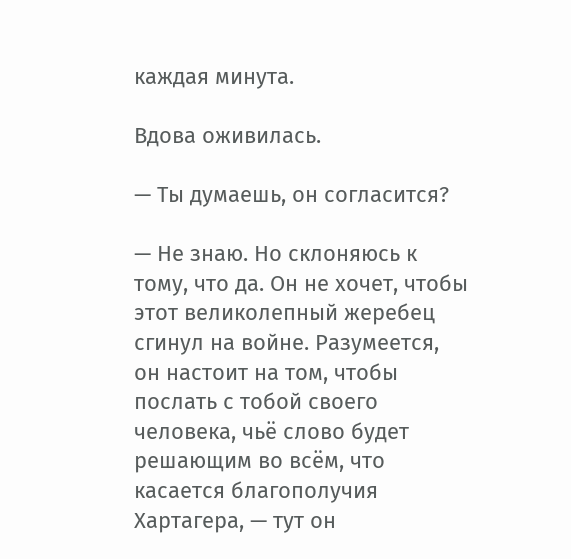каждая минута.

Вдова оживилась.

— Ты думаешь, он согласится?

— Не знаю. Но склоняюсь к тому, что да. Он не хочет, чтобы этот великолепный жеребец сгинул на войне. Разумеется, он настоит на том, чтобы послать с тобой своего человека, чьё слово будет решающим во всём, что касается благополучия Хартагера, — тут он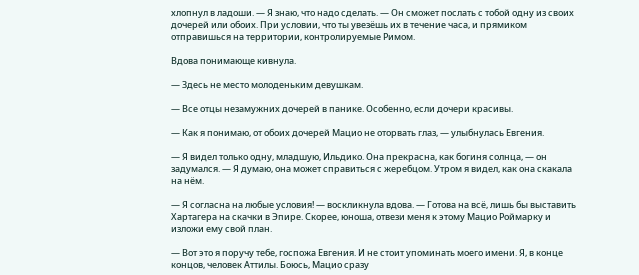хлопнул в ладоши. — Я знаю, что надо сделать. — Он сможет послать с тобой одну из своих дочерей или обоих. При условии, что ты увезёшь их в течение часа, и прямиком отправишься на территории, контролируемые Римом.

Вдова понимающе кивнула.

— Здесь не место молоденьким девушкам.

— Все отцы незамужних дочерей в панике. Особенно, если дочери красивы.

— Как я понимаю, от обоих дочерей Мацио не оторвать глаз, — улыбнулась Евгения.

— Я видел только одну, младшую, Ильдико. Она прекрасна, как богиня солнца, — он задумался. — Я думаю, она может справиться с жеребцом. Утром я видел, как она скакала на нём.

— Я согласна на любые условия! — воскликнула вдова. — Готова на всё, лишь бы выставить Хартагера на скачки в Эпире. Скорее, юноша, отвези меня к этому Мацио Роймарку и изложи ему свой план.

— Вот это я поручу тебе, госпожа Евгения. И не стоит упоминать моего имени. Я, в конце концов, человек Аттилы. Боюсь, Мацио сразу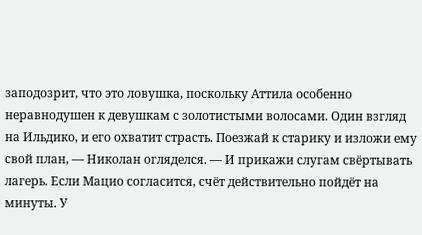заподозрит, что это ловушка, поскольку Аттила особенно неравнодушен к девушкам с золотистыми волосами. Один взгляд на Ильдико, и его охватит страсть. Поезжай к старику и изложи ему свой план, — Николан огляделся. — И прикажи слугам свёртывать лагерь. Если Мацио согласится, счёт действительно пойдёт на минуты. У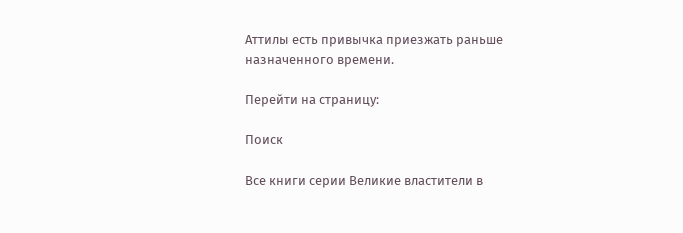Аттилы есть привычка приезжать раньше назначенного времени.

Перейти на страницу:

Поиск

Все книги серии Великие властители в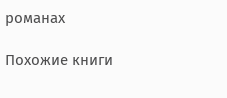романах

Похожие книги